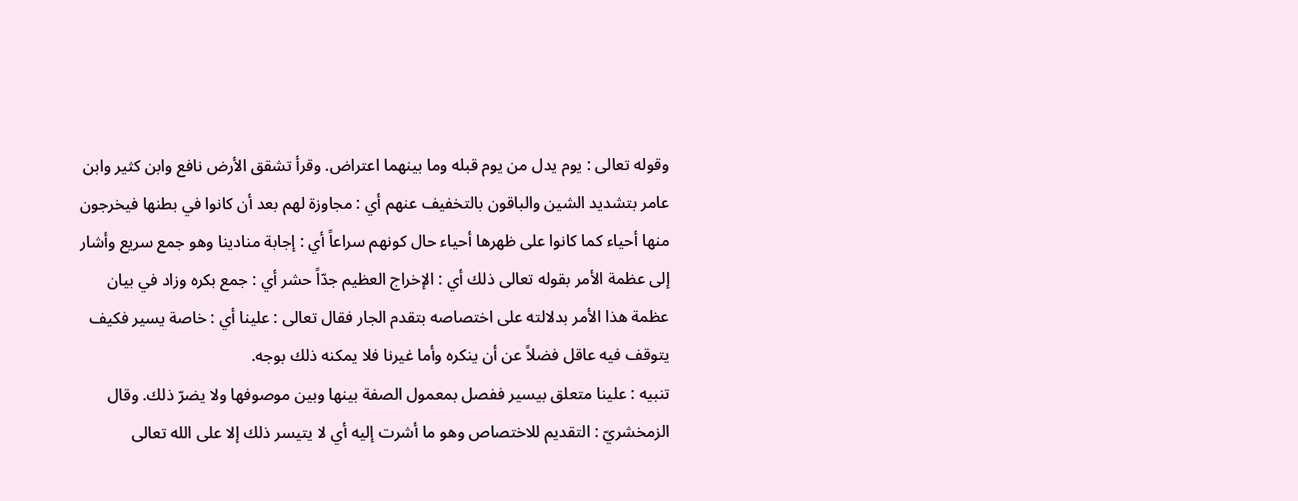وقوله تعالى : يوم يدل من يوم قبله وما بينهما اعتراض. وقرأ تشقق الأرض نافع وابن كثير وابن عامر بتشديد الشين والباقون بالتخفيف عنهم أي : مجاوزة لهم بعد أن كانوا في بطنها فيخرجون منها أحياء كما كانوا على ظهرها أحياء حال كونهم سراعاً أي : إجابة منادينا وهو جمع سريع وأشار إلى عظمة الأمر بقوله تعالى ذلك أي : الإخراج العظيم جدّاً حشر أي : جمع بكره وزاد في بيان عظمة هذا الأمر بدلالته على اختصاصه بتقدم الجار فقال تعالى : علينا أي : خاصة يسير فكيف يتوقف فيه عاقل فضلاً عن أن ينكره وأما غيرنا فلا يمكنه ذلك بوجه.
تنبيه : علينا متعلق بيسير ففصل بمعمول الصفة بينها وبين موصوفها ولا يضرّ ذلك. وقال الزمخشريّ : التقديم للاختصاص وهو ما أشرت إليه أي لا يتيسر ذلك إلا على الله تعالى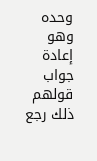وحده وهو إعادة جواب قولهم ذلك رجع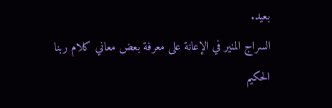بعيد.
السراج المنير في الإعانة على معرفة بعض معاني كلام ربنا الحكيم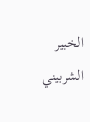الخبير
الشربيني